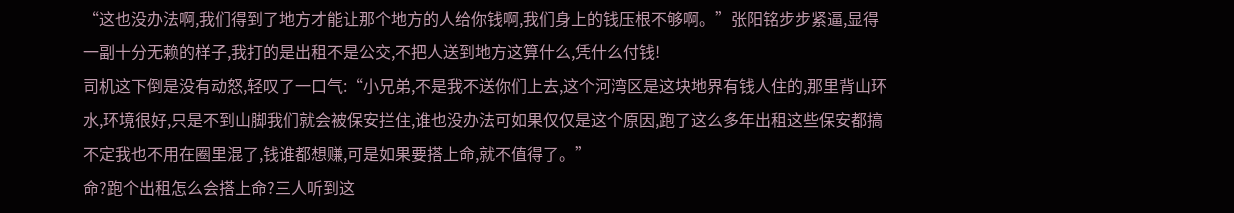“这也没办法啊,我们得到了地方才能让那个地方的人给你钱啊,我们身上的钱压根不够啊。”张阳铭步步紧逼,显得一副十分无赖的样子,我打的是出租不是公交,不把人送到地方这算什么,凭什么付钱!
司机这下倒是没有动怒,轻叹了一口气:“小兄弟,不是我不送你们上去,这个河湾区是这块地界有钱人住的,那里背山环水,环境很好,只是不到山脚我们就会被保安拦住,谁也没办法可如果仅仅是这个原因,跑了这么多年出租这些保安都搞不定我也不用在圈里混了,钱谁都想赚,可是如果要搭上命,就不值得了。”
命?跑个出租怎么会搭上命?三人听到这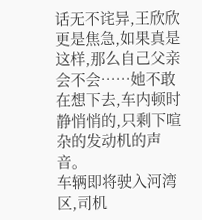话无不诧异,王欣欣更是焦急,如果真是这样,那么自己父亲会不会……她不敢在想下去,车内顿时静悄悄的,只剩下喧杂的发动机的声音。
车辆即将驶入河湾区,司机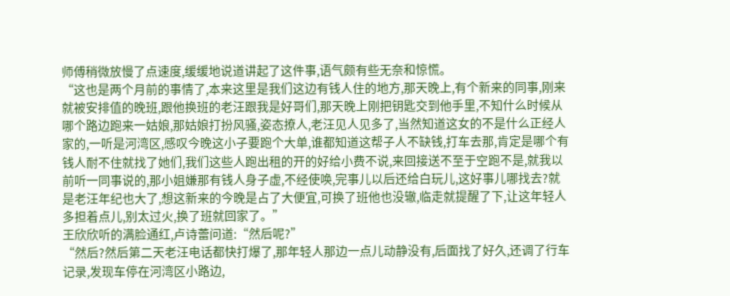师傅稍微放慢了点速度,缓缓地说道讲起了这件事,语气颇有些无奈和惊慌。
“这也是两个月前的事情了,本来这里是我们这边有钱人住的地方,那天晚上,有个新来的同事,刚来就被安排值的晚班,跟他换班的老汪跟我是好哥们,那天晚上刚把钥匙交到他手里,不知什么时候从哪个路边跑来一姑娘,那姑娘打扮风骚,姿态撩人,老汪见人见多了,当然知道这女的不是什么正经人家的,一听是河湾区,感叹今晚这小子要跑个大单,谁都知道这帮子人不缺钱,打车去那,肯定是哪个有钱人耐不住就找了她们,我们这些人跑出租的开的好给小费不说,来回接送不至于空跑不是,就我以前听一同事说的,那小姐嫌那有钱人身子虚,不经使唤,完事儿以后还给白玩儿,这好事儿哪找去?就是老汪年纪也大了,想这新来的今晚是占了大便宜,可换了班他也没辙,临走就提醒了下,让这年轻人多担着点儿,别太过火,换了班就回家了。”
王欣欣听的满脸通红,卢诗蕾问道:“然后呢?”
“然后?然后第二天老汪电话都快打爆了,那年轻人那边一点儿动静没有,后面找了好久,还调了行车记录,发现车停在河湾区小路边,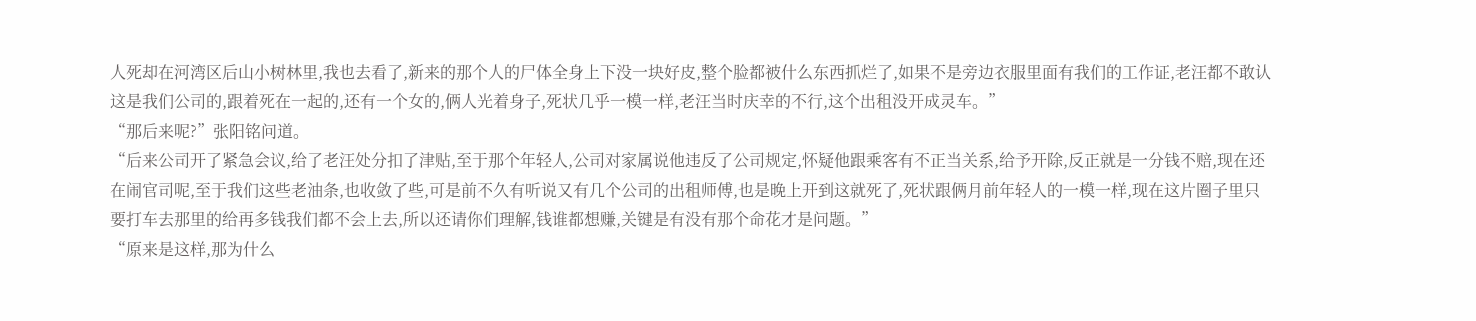人死却在河湾区后山小树林里,我也去看了,新来的那个人的尸体全身上下没一块好皮,整个脸都被什么东西抓烂了,如果不是旁边衣服里面有我们的工作证,老汪都不敢认这是我们公司的,跟着死在一起的,还有一个女的,俩人光着身子,死状几乎一模一样,老汪当时庆幸的不行,这个出租没开成灵车。”
“那后来呢?”张阳铭问道。
“后来公司开了紧急会议,给了老汪处分扣了津贴,至于那个年轻人,公司对家属说他违反了公司规定,怀疑他跟乘客有不正当关系,给予开除,反正就是一分钱不赔,现在还在闹官司呢,至于我们这些老油条,也收敛了些,可是前不久有听说又有几个公司的出租师傅,也是晚上开到这就死了,死状跟俩月前年轻人的一模一样,现在这片圈子里只要打车去那里的给再多钱我们都不会上去,所以还请你们理解,钱谁都想赚,关键是有没有那个命花才是问题。”
“原来是这样,那为什么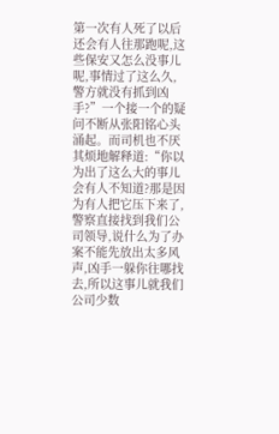第一次有人死了以后还会有人往那跑呢,这些保安又怎么没事儿呢,事情过了这么久,警方就没有抓到凶手?”一个接一个的疑问不断从张阳铭心头涌起。而司机也不厌其烦地解释道:“你以为出了这么大的事儿会有人不知道?那是因为有人把它压下来了,警察直接找到我们公司领导,说什么为了办案不能先放出太多风声,凶手一躲你往哪找去,所以这事儿就我们公司少数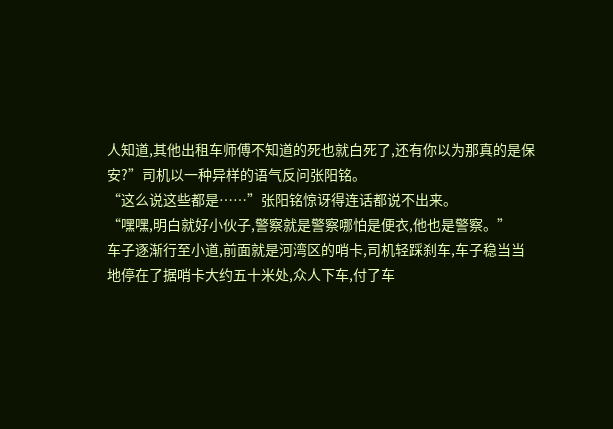人知道,其他出租车师傅不知道的死也就白死了,还有你以为那真的是保安?”司机以一种异样的语气反问张阳铭。
“这么说这些都是……”张阳铭惊讶得连话都说不出来。
“嘿嘿,明白就好小伙子,警察就是警察哪怕是便衣,他也是警察。”
车子逐渐行至小道,前面就是河湾区的哨卡,司机轻踩刹车,车子稳当当地停在了据哨卡大约五十米处,众人下车,付了车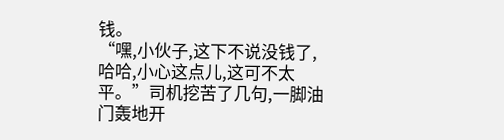钱。
“嘿,小伙子,这下不说没钱了,哈哈,小心这点儿,这可不太平。”司机挖苦了几句,一脚油门轰地开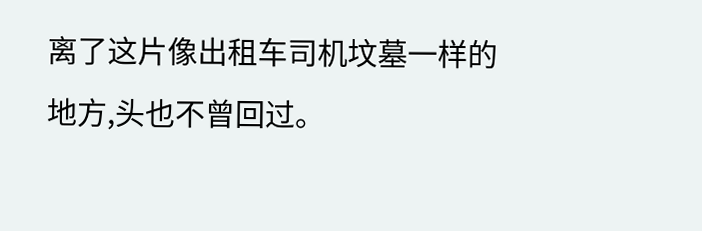离了这片像出租车司机坟墓一样的地方,头也不曾回过。